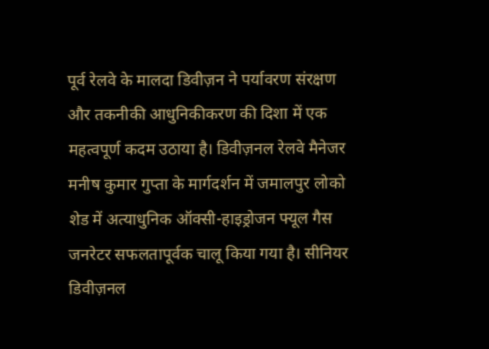पूर्व रेलवे के मालदा डिवीज़न ने पर्यावरण संरक्षण और तकनीकी आधुनिकीकरण की दिशा में एक महत्वपूर्ण कदम उठाया है। डिवीज़नल रेलवे मैनेजर मनीष कुमार गुप्ता के मार्गदर्शन में जमालपुर लोको शेड में अत्याधुनिक ऑक्सी-हाइड्रोजन फ्यूल गैस जनरेटर सफलतापूर्वक चालू किया गया है। सीनियर डिवीज़नल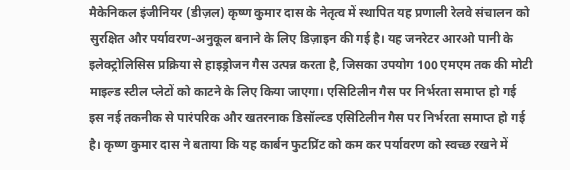मैकेनिकल इंजीनियर (डीज़ल) कृष्ण कुमार दास के नेतृत्व में स्थापित यह प्रणाली रेलवे संचालन को सुरक्षित और पर्यावरण-अनुकूल बनाने के लिए डिज़ाइन की गई है। यह जनरेटर आरओ पानी के इलेक्ट्रोलिसिस प्रक्रिया से हाइड्रोजन गैस उत्पन्न करता है, जिसका उपयोग 100 एमएम तक की मोटी माइल्ड स्टील प्लेटों को काटने के लिए किया जाएगा। एसिटिलीन गैस पर निर्भरता समाप्त हो गई
इस नई तकनीक से पारंपरिक और खतरनाक डिसॉल्व्ड एसिटिलीन गैस पर निर्भरता समाप्त हो गई है। कृष्ण कुमार दास ने बताया कि यह कार्बन फुटप्रिंट को कम कर पर्यावरण को स्वच्छ रखने में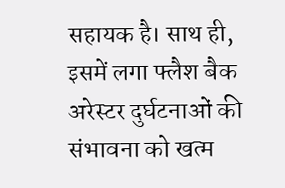सहायक है। साथ ही, इसमें लगा फ्लैश बैक अरेस्टर दुर्घटनाओं की संभावना को खत्म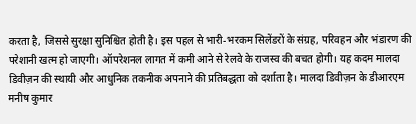करता है, जिससे सुरक्षा सुनिश्चित होती है। इस पहल से भारी-भरकम सिलेंडरों के संग्रह, परिवहन और भंडारण की परेशानी खत्म हो जाएगी। ऑपरेशनल लागत में कमी आने से रेलवे के राजस्व की बचत होगी। यह कदम मालदा डिवीज़न की स्थायी और आधुनिक तकनीक अपनाने की प्रतिबद्धता को दर्शाता है। मालदा डिवीज़न के डीआरएम मनीष कुमार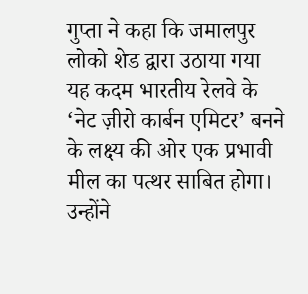गुप्ता ने कहा कि जमालपुर लोको शेड द्वारा उठाया गया यह कदम भारतीय रेलवे के ‘नेट ज़ीरो कार्बन एमिटर’ बनने के लक्ष्य की ओर एक प्रभावी मील का पत्थर साबित होगा। उन्होंने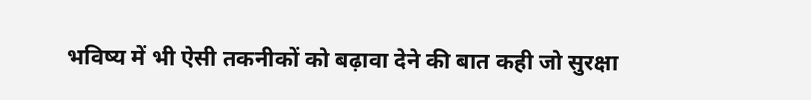भविष्य में भी ऐसी तकनीकों को बढ़ावा देने की बात कही जो सुरक्षा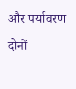और पर्यावरण दोनों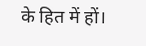के हित में हों।